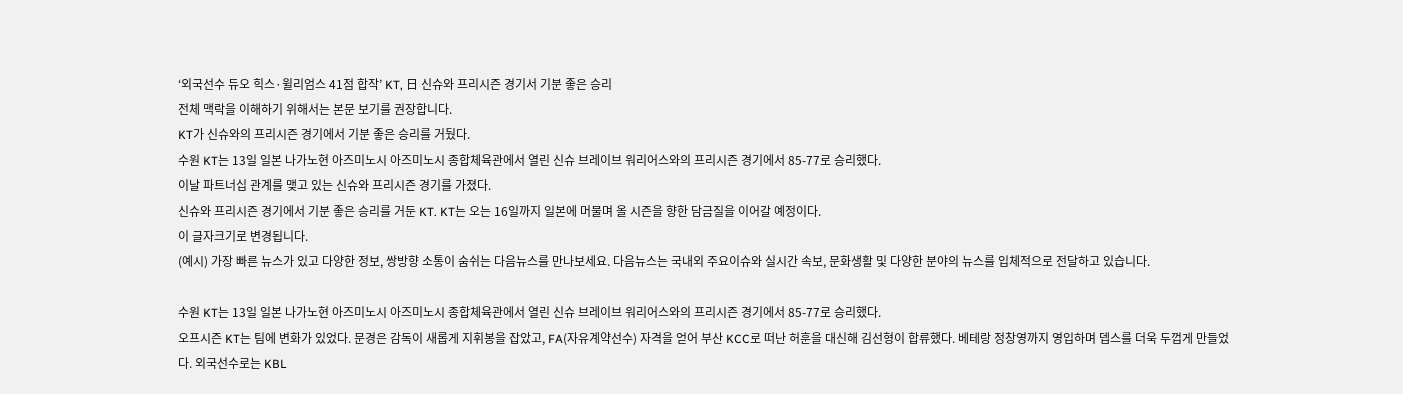‘외국선수 듀오 힉스·윌리엄스 41점 합작’ KT, 日 신슈와 프리시즌 경기서 기분 좋은 승리
전체 맥락을 이해하기 위해서는 본문 보기를 권장합니다.
KT가 신슈와의 프리시즌 경기에서 기분 좋은 승리를 거뒀다.
수원 KT는 13일 일본 나가노현 아즈미노시 아즈미노시 종합체육관에서 열린 신슈 브레이브 워리어스와의 프리시즌 경기에서 85-77로 승리했다.
이날 파트너십 관계를 맺고 있는 신슈와 프리시즌 경기를 가졌다.
신슈와 프리시즌 경기에서 기분 좋은 승리를 거둔 KT. KT는 오는 16일까지 일본에 머물며 올 시즌을 향한 담금질을 이어갈 예정이다.
이 글자크기로 변경됩니다.
(예시) 가장 빠른 뉴스가 있고 다양한 정보, 쌍방향 소통이 숨쉬는 다음뉴스를 만나보세요. 다음뉴스는 국내외 주요이슈와 실시간 속보, 문화생활 및 다양한 분야의 뉴스를 입체적으로 전달하고 있습니다.

수원 KT는 13일 일본 나가노현 아즈미노시 아즈미노시 종합체육관에서 열린 신슈 브레이브 워리어스와의 프리시즌 경기에서 85-77로 승리했다.
오프시즌 KT는 팀에 변화가 있었다. 문경은 감독이 새롭게 지휘봉을 잡았고, FA(자유계약선수) 자격을 얻어 부산 KCC로 떠난 허훈을 대신해 김선형이 합류했다. 베테랑 정창영까지 영입하며 뎁스를 더욱 두껍게 만들었다. 외국선수로는 KBL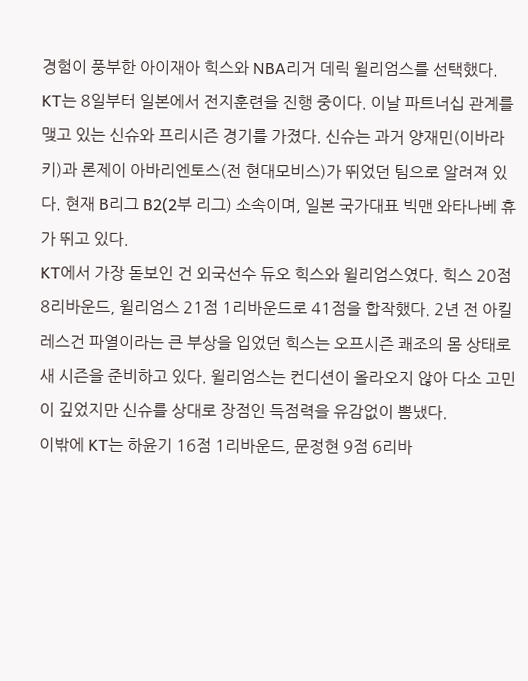경험이 풍부한 아이재아 힉스와 NBA리거 데릭 윌리엄스를 선택했다.
KT는 8일부터 일본에서 전지훈련을 진행 중이다. 이날 파트너십 관계를 맺고 있는 신슈와 프리시즌 경기를 가졌다. 신슈는 과거 양재민(이바라키)과 론제이 아바리엔토스(전 현대모비스)가 뛰었던 팀으로 알려져 있다. 현재 B리그 B2(2부 리그) 소속이며, 일본 국가대표 빅맨 와타나베 휴가 뛰고 있다.
KT에서 가장 돋보인 건 외국선수 듀오 힉스와 윌리엄스였다. 힉스 20점 8리바운드, 윌리엄스 21점 1리바운드로 41점을 합작했다. 2년 전 아킬레스건 파열이라는 큰 부상을 입었던 힉스는 오프시즌 쾌조의 몸 상태로 새 시즌을 준비하고 있다. 윌리엄스는 컨디션이 올라오지 않아 다소 고민이 깊었지만 신슈를 상대로 장점인 득점력을 유감없이 뽐냈다.
이밖에 KT는 하윤기 16점 1리바운드, 문정현 9점 6리바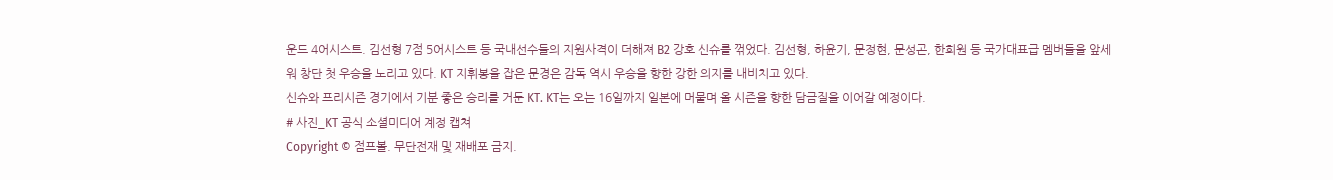운드 4어시스트. 김선형 7점 5어시스트 등 국내선수들의 지원사격이 더해져 B2 강호 신슈를 꺾었다. 김선형, 하윤기, 문정현, 문성곤, 한희원 등 국가대표급 멤버들을 앞세워 창단 첫 우승을 노리고 있다. KT 지휘봉을 잡은 문경은 감독 역시 우승을 향한 강한 의지를 내비치고 있다.
신슈와 프리시즌 경기에서 기분 좋은 승리를 거둔 KT. KT는 오는 16일까지 일본에 머물며 올 시즌을 향한 담금질을 이어갈 예정이다.
# 사진_KT 공식 소셜미디어 계정 캡쳐
Copyright © 점프볼. 무단전재 및 재배포 금지.